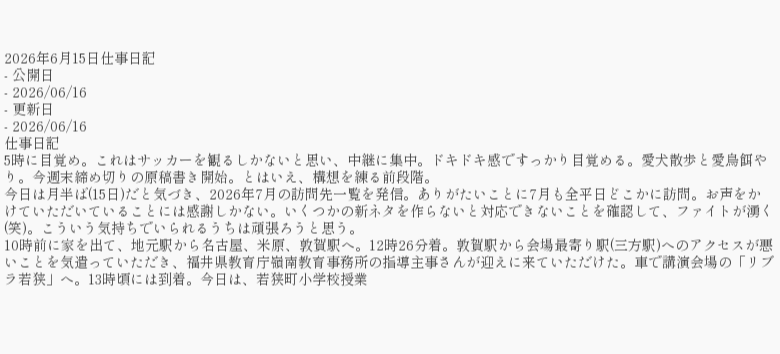2026年6月15日仕事日記
- 公開日
- 2026/06/16
- 更新日
- 2026/06/16
仕事日記
5時に目覚め。これはサッカーを観るしかないと思い、中継に集中。ドキドキ感ですっかり目覚める。愛犬散歩と愛鳥餌やり。今週末締め切りの原稿書き開始。とはいえ、構想を練る前段階。
今日は月半ば(15日)だと気づき、2026年7月の訪問先一覧を発信。ありがたいことに7月も全平日どこかに訪問。お声をかけていただいていることには感謝しかない。いくつかの新ネタを作らないと対応できないことを確認して、ファイトが湧く(笑)。こういう気持ちでいられるうちは頑張ろうと思う。
10時前に家を出て、地元駅から名古屋、米原、敦賀駅へ。12時26分着。敦賀駅から会場最寄り駅(三方駅)へのアクセスが悪いことを気遣っていただき、福井県教育庁嶺南教育事務所の指導主事さんが迎えに来ていただけた。車で講演会場の「リブラ若狭」へ。13時頃には到着。今日は、若狭町小学校授業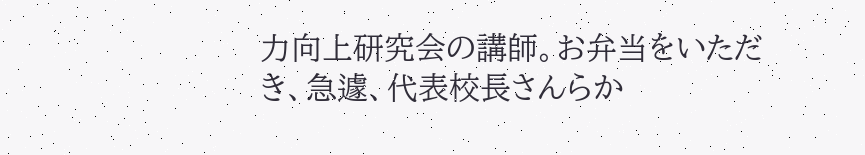力向上研究会の講師。お弁当をいただき、急遽、代表校長さんらか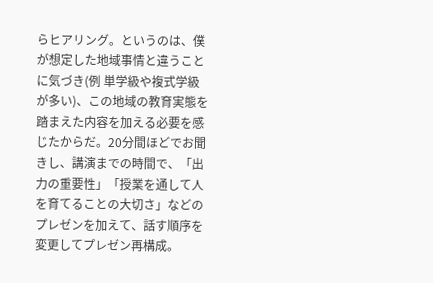らヒアリング。というのは、僕が想定した地域事情と違うことに気づき(例 単学級や複式学級が多い)、この地域の教育実態を踏まえた内容を加える必要を感じたからだ。20分間ほどでお聞きし、講演までの時間で、「出力の重要性」「授業を通して人を育てることの大切さ」などのプレゼンを加えて、話す順序を変更してプレゼン再構成。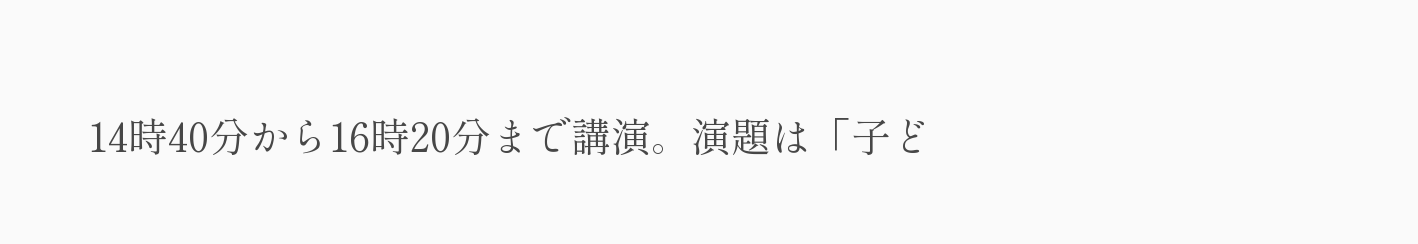14時40分から16時20分まで講演。演題は「子ど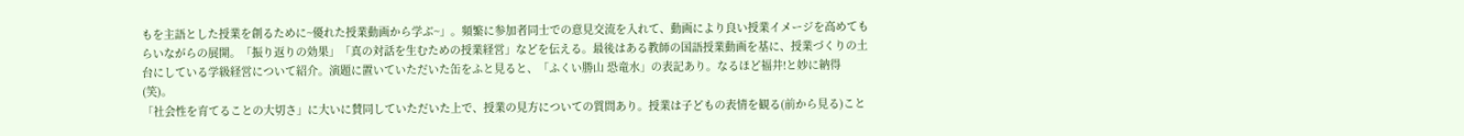もを主語とした授業を創るために~優れた授業動画から学ぶ~」。頻繁に参加者同士での意見交流を入れて、動画により良い授業イメージを高めてもらいながらの展開。「振り返りの効果」「真の対話を生むための授業経営」などを伝える。最後はある教師の国語授業動画を基に、授業づくりの土台にしている学級経営について紹介。演題に置いていただいた缶をふと見ると、「ふくい勝山 恐竜水」の表記あり。なるほど福井!と妙に納得(笑)。
「社会性を育てることの大切さ」に大いに賛同していただいた上で、授業の見方についての質問あり。授業は子どもの表情を観る(前から見る)こと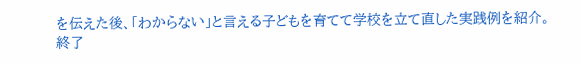を伝えた後、「わからない」と言える子どもを育てて学校を立て直した実践例を紹介。
終了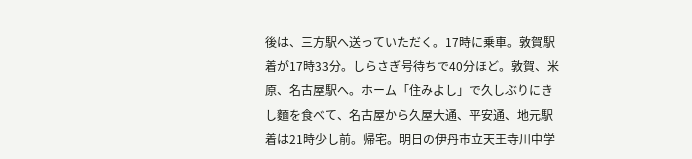後は、三方駅へ送っていただく。17時に乗車。敦賀駅着が17時33分。しらさぎ号待ちで40分ほど。敦賀、米原、名古屋駅へ。ホーム「住みよし」で久しぶりにきし麵を食べて、名古屋から久屋大通、平安通、地元駅着は21時少し前。帰宅。明日の伊丹市立天王寺川中学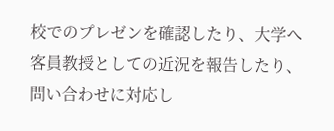校でのプレゼンを確認したり、大学へ客員教授としての近況を報告したり、問い合わせに対応し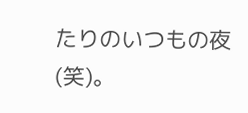たりのいつもの夜(笑)。